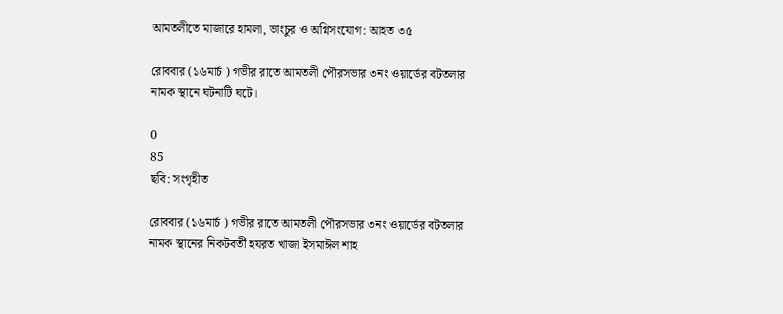আমতলীতে মাজারে হামলা, ভাংচুর ও অগ্নিসংযোগ: আহত ৩৫

রোববার (১৬মার্চ ) গভীর রাতে আমতলী পৌরসভার ৩নং ওয়ার্ডের বটতলার নামক স্থানে ঘটনাটি ঘটে।

0
85
ছবি: সংগৃহীত

রোববার (১৬মার্চ ) গভীর রাতে আমতলী পৌরসভার ৩নং ওয়ার্ডের বটতলার নামক স্থানের নিকটবর্তী হযরত খাজা ইসমাঈল শাহ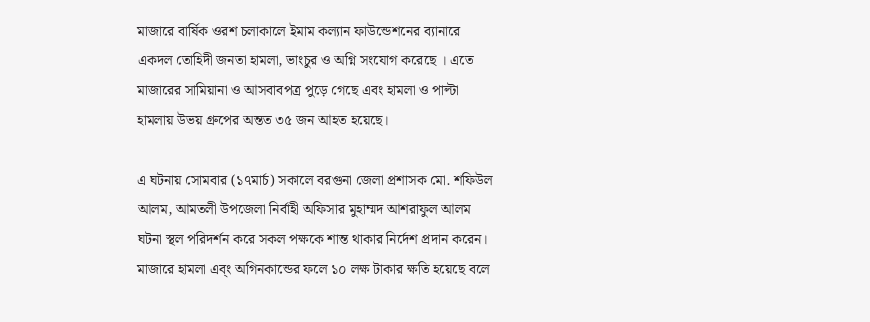মাজারে বার্ষিক ওরশ চলাকালে ইমাম কল্যান ফাউন্ডেশনের ব্যানারে একদল তোহিদী জনতা হামলা, ভাংচুর ও অগ্নি সংযোগ করেছে । এতে মাজারের সামিয়ানা ও আসবাবপত্র পুড়ে গেছে এবং হামলা ও পাল্টা হামলায় উভয় গ্রুপের অন্তত ৩৫ জন আহত হয়েছে।

এ ঘটনায় সোমবার (১৭মার্চ) সকালে বরগুনা জেলা প্রশাসক মো. শফিউল আলম, আমতলী উপজেলা নির্বাহী অফিসার মুহাম্মদ আশরাফুল আলম ঘটনা স্থল পরিদর্শন করে সকল পক্ষকে শান্ত থাকার নির্দেশ প্রদান করেন। মাজারে হামলা এব্ং অগিনকান্ডের ফলে ১০ লক্ষ টাকার ক্ষতি হয়েছে বলে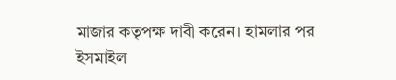মাজার কতৃপক্ষ দাবী করেন। হামলার পর ইসমাইল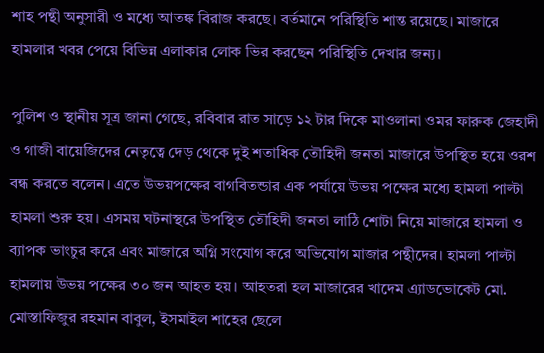শাহ পন্থী অনুসারী ও মধ্যে আতঙ্ক বিরাজ করছে। বর্তমানে পরিস্থিতি শান্ত রয়েছে। মাজারে হামলার খবর পেয়ে বিভিন্ন এলাকার লোক ভির করছেন পরিস্থিতি দেখার জন্য।

পুলিশ ও স্থানীয় সূত্র জানা গেছে, রবিবার রাত সাড়ে ১২ টার দিকে মাওলানা ওমর ফারুক জেহাদী ও গাজী বায়েজিদের নেতৃত্বে দেড় থেকে দুই শতাধিক তৌহিদী জনতা মাজারে উপস্থিত হয়ে ওরশ বন্ধ করতে বলেন। এতে উভয়পক্ষের বাগবিতন্ডার এক পর্যায়ে উভয় পক্ষের মধ্যে হামলা পাল্টা হামলা শুরু হয়। এসময় ঘটনাস্থরে উপস্থিত তৌহিদী জনতা লাঠি শোটা নিয়ে মাজারে হামলা ও ব্যাপক ভাংচুর করে এবং মাজারে অগ্নি সংযোগ করে অভিযোগ মাজার পন্থীদের। হামলা পাল্টা হামলায় উভয় পক্ষের ৩০ জন আহত হয়। আহতরা হল মাজারের খাদেম এ্যাডভোকেট মো. মোস্তাফিজুর রহমান বাবুল, ইসমাইল শাহের ছেলে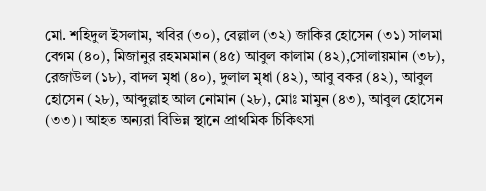মো. শহিদুল ইসলাম, খবির (৩০), বেল্লাল (৩২) জাকির হোসেন (৩১) সালমা বেগম (৪০), মিজানুর রহমমমান (৪৫) আবুল কালাম (৪২),সোলায়মান (৩৮), রেজাউল (১৮), বাদল মৃধা (৪০), দুলাল মৃধা (৪২), আবু বকর (৪২), আবুল হোসেন (২৮), আব্দুল্লাহ আল নোমান (২৮), মোঃ মামুন (৪৩), আবুল হোসেন (৩৩)। আহত অন্যরা বিভিন্ন স্থানে প্রাথমিক চিকিৎসা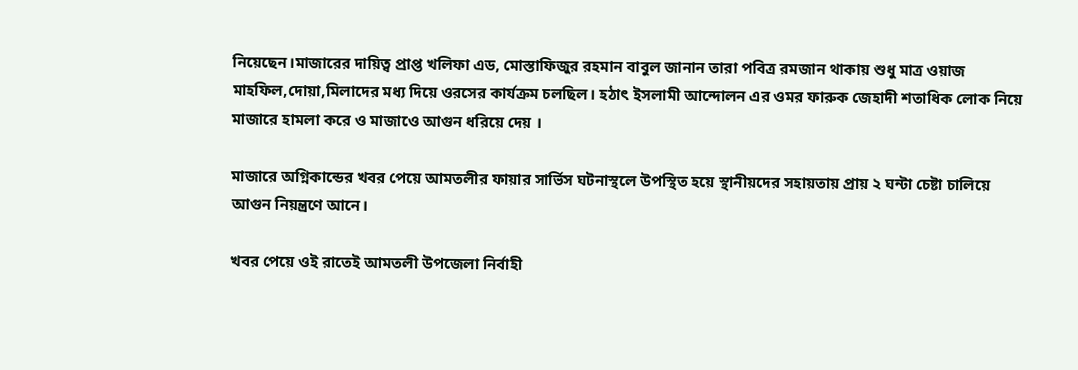নিয়েছেন।মাজারের দায়িত্ব প্রাপ্ত খলিফা এড, মোস্তাফিজুর রহমান বাবুল জানান তারা পবিত্র রমজান থাকায় শুধু মাত্র ওয়াজ মাহফিল,দোয়া,মিলাদের মধ্য দিয়ে ওরসের কার্যক্রম চলছিল। হঠাৎ ইসলামী আন্দোলন এর ওমর ফারুক জেহাদী শতাধিক লোক নিয়ে মাজারে হামলা করে ও মাজাওে আগুন ধরিয়ে দেয় ।

মাজারে অগ্নিকান্ডের খবর পেয়ে আমতলীর ফায়ার সার্ভিস ঘটনাস্থলে উপস্থিত হয়ে স্থানীয়দের সহায়তায় প্রায় ২ ঘন্টা চেষ্টা চালিয়ে আগুন নিয়ন্ত্রণে আনে।

খবর পেয়ে ওই রাতেই আমতলী উপজেলা নির্বাহী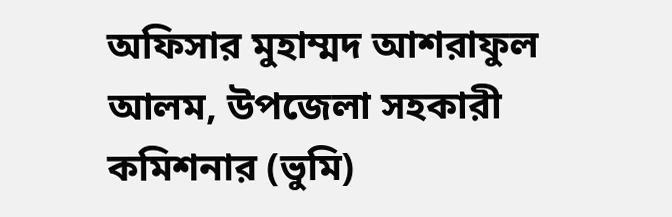অফিসার মুহাম্মদ আশরাফুল আলম, উপজেলা সহকারী কমিশনার (ভুমি)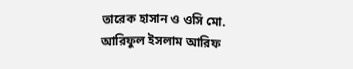তারেক হাসান ও ওসি মো. আরিফুল ইসলাম আরিফ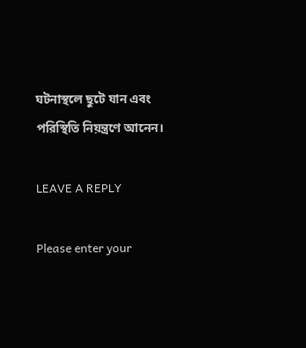ঘটনাস্থলে ছুটে যান এবং পরিস্থিতি নিয়ন্ত্রণে আনেন।

LEAVE A REPLY

Please enter your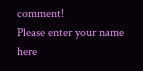comment!
Please enter your name here